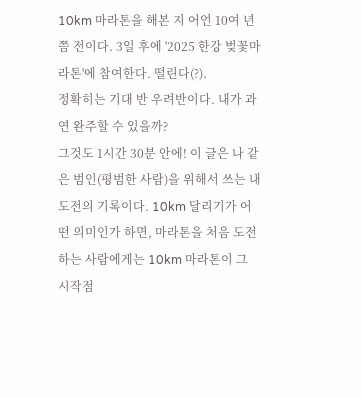10km 마라톤을 해본 지 어언 10여 년쯤 전이다. 3일 후에 '2025 한강 벚꽃마라톤'에 참여한다. 떨린다(?).
정확히는 기대 반 우려반이다. 내가 과연 완주할 수 있을까?
그것도 1시간 30분 안에! 이 글은 나 같은 범인(평범한 사람)을 위해서 쓰는 내 도전의 기록이다. 10km 달리기가 어떤 의미인가 하면, 마라톤을 처음 도전하는 사람에게는 10km 마라톤이 그 시작점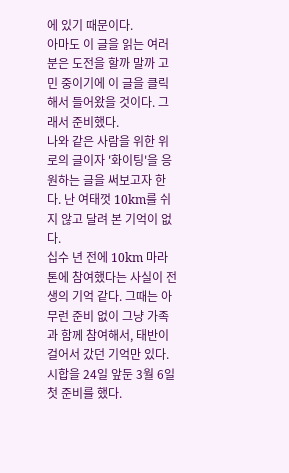에 있기 때문이다.
아마도 이 글을 읽는 여러분은 도전을 할까 말까 고민 중이기에 이 글을 클릭해서 들어왔을 것이다. 그래서 준비했다.
나와 같은 사람을 위한 위로의 글이자 '화이팅'을 응원하는 글을 써보고자 한다. 난 여태껏 10km를 쉬지 않고 달려 본 기억이 없다.
십수 년 전에 10km 마라톤에 참여했다는 사실이 전생의 기억 같다. 그때는 아무런 준비 없이 그냥 가족과 함께 참여해서, 태반이 걸어서 갔던 기억만 있다.
시합을 24일 앞둔 3월 6일 첫 준비를 했다.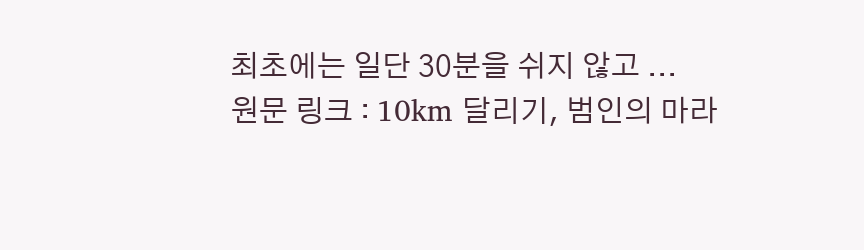최초에는 일단 30분을 쉬지 않고 ...
원문 링크 : 10km 달리기, 범인의 마라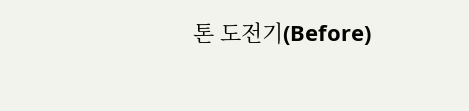톤 도전기(Before)